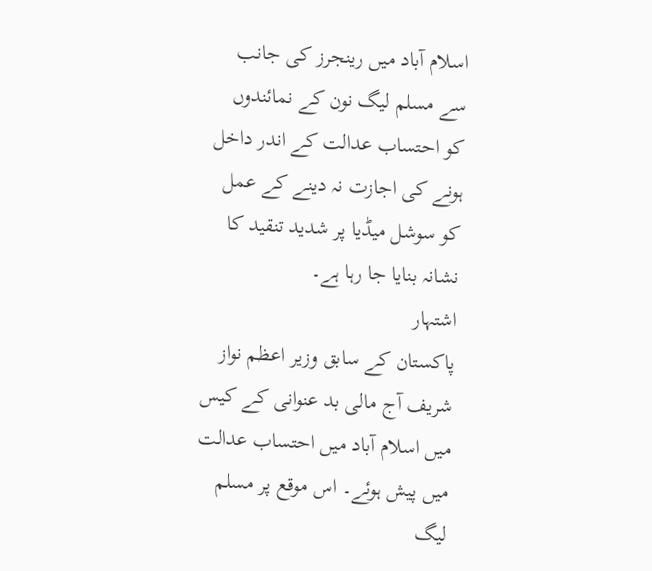اسلام آباد میں رینجرز کی جانب سے مسلم لیگ نون کے نمائندوں کو احتساب عدالت کے اندر داخل ہونے کی اجازت نہ دینے کے عمل کو سوشل میڈیا پر شدید تنقید کا نشانہ بنایا جا رہا ہے۔
اشتہار
پاکستان کے سابق وزیر اعظم نواز شریف آج مالی بد عنوانی کے کیس میں اسلام آباد میں احتساب عدالت میں پیش ہوئے۔ اس موقع پر مسلم لیگ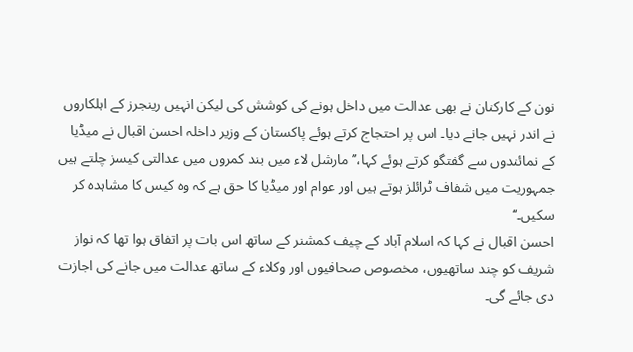نون کے کارکنان نے بھی عدالت میں داخل ہونے کی کوشش کی لیکن انہیں رینجرز کے اہلکاروں نے اندر نہیں جانے دیا۔ اس پر احتجاج کرتے ہوئے پاکستان کے وزیر داخلہ احسن اقبال نے میڈیا کے نمائندوں سے گفتگو کرتے ہوئے کہا،’’ مارشل لاء میں بند کمروں میں عدالتی کیسز چلتے ہیں جمہوریت میں شفاف ٹرائلز ہوتے ہیں اور عوام اور میڈیا کا حق ہے کہ وہ کیس کا مشاہدہ کر سکیں۔‘‘
احسن اقبال نے کہا کہ اسلام آباد کے چیف کمشنر کے ساتھ اس بات پر اتفاق ہوا تھا کہ نواز شریف کو چند ساتھیوں، مخصوص صحافیوں اور وکلاء کے ساتھ عدالت میں جانے کی اجازت دی جائے گی۔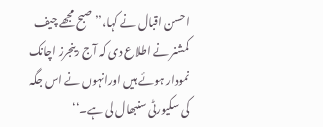احسن اقبال نے کہا،’’ صبح مجھے چیف کمشنر نے اطلاع دی کہ آج رینجرز اچانک نمودار ہوئے ہیں اورانہوں نے اس جگہ کی سکیورٹی سنبھال لی ہے۔‘‘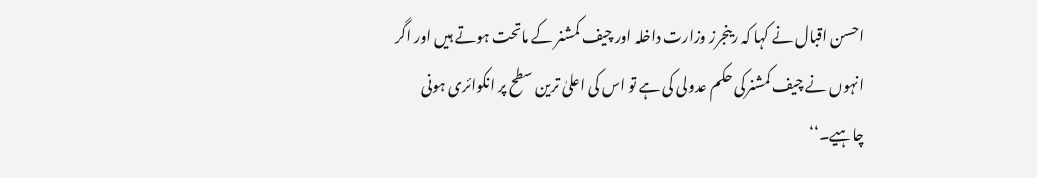احسن اقبال نے کہا کہ رینجرز وزارت داخلہ اور چیف کمشنر کے ماتحت ہوتے ہیں اور اگر انہوں نے چیف کمشنرکی حکم عدولی کی ہے تو اس کی اعلیٰ ترین سطح پر انکوائری ہونی چاہیے۔‘‘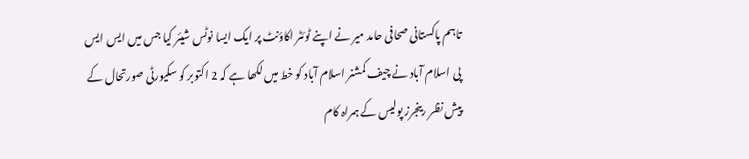تاہم پاکستانی صحافی حامد میر نے اپنے ٹوئٹر اکاؤنٹ پر ایک ایسا نوٹس شیئر کیا جس میں ایس ایس پی اسلام آباد نے چیف کمشنر اسلام آباد کو خط میں لکھا ہے کہ 2 اکتوبر کو سکیورٹی صورتحال کے پیش نظر رینجرز پولیس کے ہمراہ کام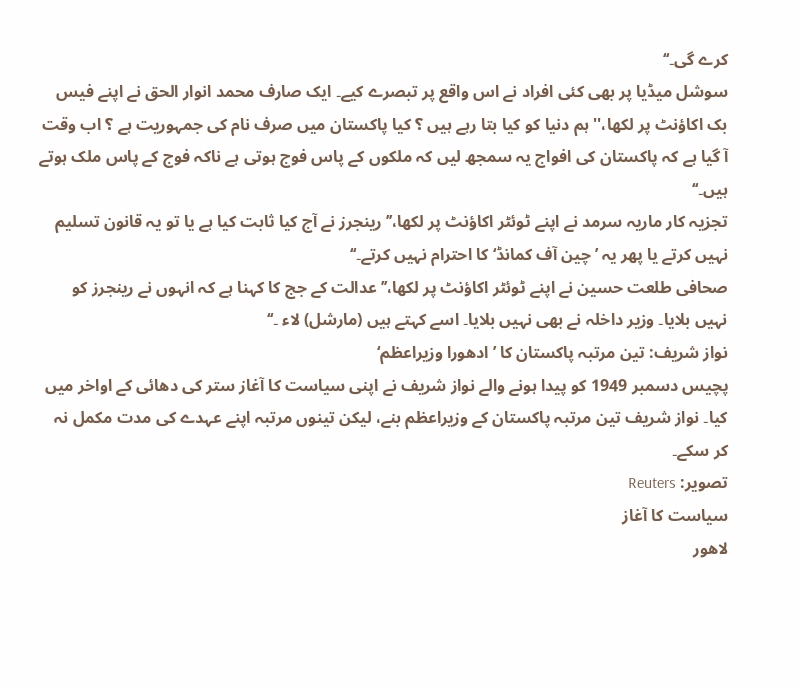کرے گی۔‘‘
سوشل میڈیا پر بھی کئی افراد نے اس واقع پر تبصرے کیے۔ ایک صارف محمد انوار الحق نے اپنے فیس بک اکاؤنٹ پر لکھا،'' ہم دنیا کو کیا بتا رہے ہیں ؟ کیا پاکستان میں صرف نام کی جمہوریت ہے ؟ اب وقت آ گیا ہے کہ پاکستان کی افواج یہ سمجھ لیں کہ ملکوں کے پاس فوج ہوتی ہے ناکہ فوج کے پاس ملک ہوتے ہیں۔‘‘
تجزیہ کار ماریہ سرمد نے اپنے ٹوئٹر اکاؤنٹ پر لکھا،’’ رینجرز نے آج کیا ثابت کیا ہے یا تو یہ قانون تسلیم نہیں کرتے یا پھر یہ ’چین آف کمانڈ‘ کا احترام نہیں کرتے۔‘‘
صحافی طلعت حسین نے اپنے ٹوئٹر اکاؤنٹ پر لکھا،’’ عدالت کے جج کا کہنا ہے کہ انہوں نے رینجرز کو نہیں بلایا۔ وزیر داخلہ نے بھی نہیں بلایا۔ اسے کہتے ہیں (مارشل) لاء ۔‘‘
نواز شریف: تین مرتبہ پاکستان کا ’ادھورا وزیراعظم‘
پچیس دسمبر 1949 کو پیدا ہونے والے نواز شریف نے اپنی سیاست کا آغاز ستر کی دھائی کے اواخر میں کیا۔ نواز شریف تین مرتبہ پاکستان کے وزیراعظم بنے، لیکن تینوں مرتبہ اپنے عہدے کی مدت مکمل نہ کر سکے۔
تصویر: Reuters
سیاست کا آغاز
لاھور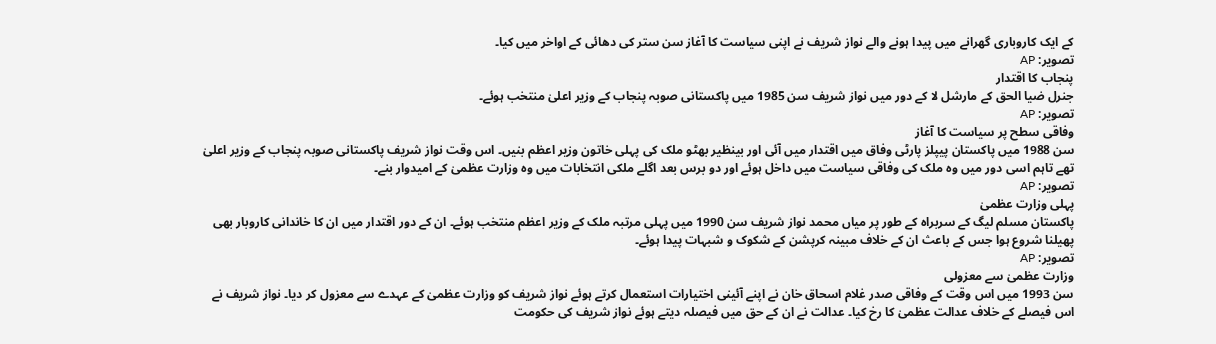کے ایک کاروباری گھرانے میں پیدا ہونے والے نواز شریف نے اپنی سیاست کا آغاز سن ستر کی دھائی کے اواخر میں کیا۔
تصویر: AP
پنجاب کا اقتدار
جنرل ضیا الحق کے مارشل لا کے دور میں نواز شریف سن 1985 میں پاکستانی صوبہ پنجاب کے وزیر اعلیٰ منتخب ہوئے۔
تصویر: AP
وفاقی سطح پر سیاست کا آغاز
سن 1988 میں پاکستان پیپلز پارٹی وفاق میں اقتدار میں آئی اور بینظیر بھٹو ملک کی پہلی خاتون وزیر اعظم بنیں۔ اس وقت نواز شریف پاکستانی صوبہ پنجاب کے وزیر اعلیٰ تھے تاہم اسی دور میں وہ ملک کی وفاقی سیاست میں داخل ہوئے اور دو برس بعد اگلے ملکی انتخابات میں وہ وزارت عظمیٰ کے امیدوار بنے۔
تصویر: AP
پہلی وزارت عظمیٰ
پاکستان مسلم لیگ کے سربراہ کے طور پر میاں محمد نواز شریف سن 1990 میں پہلی مرتبہ ملک کے وزیر اعظم منتخب ہوئے۔ ان کے دور اقتدار میں ان کا خاندانی کاروبار بھی پھیلنا شروع ہوا جس کے باعث ان کے خلاف مبینہ کرپشن کے شکوک و شبہات پیدا ہوئے۔
تصویر: AP
وزارت عظمیٰ سے معزولی
سن 1993 میں اس وقت کے وفاقی صدر غلام اسحاق خان نے اپنے آئینی اختیارات استعمال کرتے ہوئے نواز شریف کو وزارت عظمیٰ کے عہدے سے معزول کر دیا۔ نواز شریف نے اس فیصلے کے خلاف عدالت عظمیٰ کا رخ کیا۔ عدالت نے ان کے حق میں فیصلہ دیتے ہوئے نواز شریف کی حکومت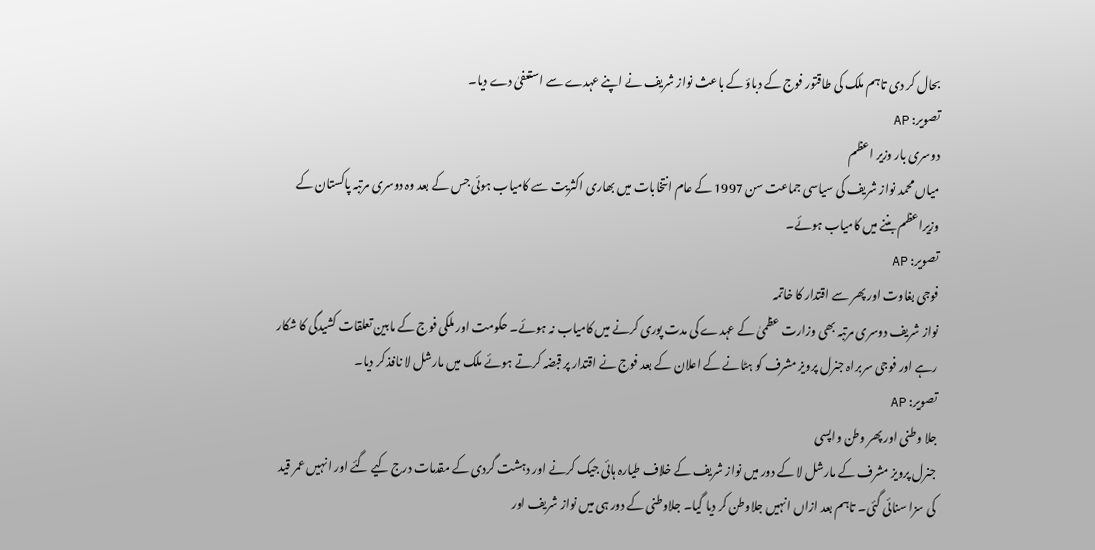بحال کر دی تاہم ملک کی طاقتور فوج کے دباؤ کے باعث نواز شریف نے اپنے عہدے سے استعفیٰ دے دیا۔
تصویر: AP
دوسری بار وزیر اعظم
میاں محمد نواز شریف کی سیاسی جماعت سن 1997 کے عام انتخابات میں بھاری اکثریت سے کامیاب ہوئی جس کے بعد وہ دوسری مرتبہ پاکستان کے وزیراعظم بننے میں کامیاب ہوئے۔
تصویر: AP
فوجی بغاوت اور پھر سے اقتدار کا خاتمہ
نواز شریف دوسری مرتبہ بھی وزارت عظمیٰ کے عہدے کی مدت پوری کرنے میں کامیاب نہ ہوئے۔ حکومت اور ملکی فوج کے مابین تعلقات کشیدگی کا شکار رہے اور فوجی سربراہ جنرل پرویز مشرف کو ہٹانے کے اعلان کے بعد فوج نے اقتدار پر قبضہ کرتے ہوئے ملک میں مارشل لا نافذ کر دیا۔
تصویر: AP
جلا وطنی اور پھر وطن واپسی
جنرل پرویز مشرف کے مارشل لا کے دور میں نواز شریف کے خلاف طیارہ ہائی جیک کرنے اور دہشت گردی کے مقدمات درج کیے گئے اور انہیں عمر قید کی سزا سنائی گئی۔ تاہم بعد ازاں انہیں جلاوطن کر دیا گیا۔ جلاوطنی کے دور ہی میں نواز شریف اور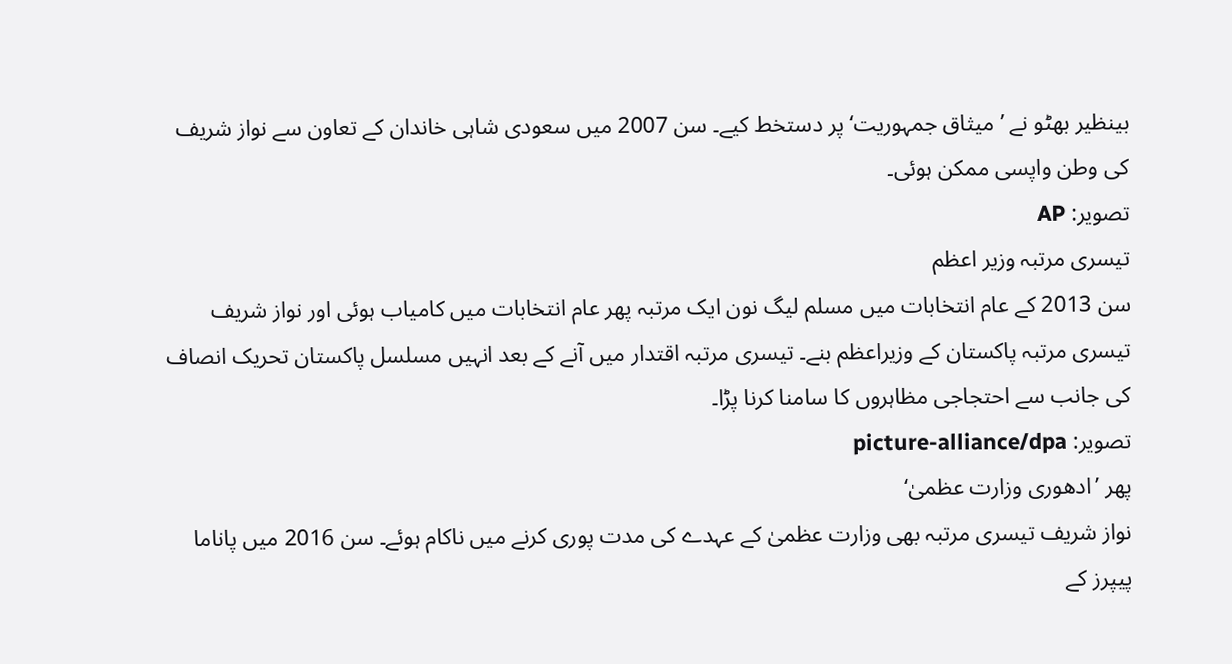بینظیر بھٹو نے ’میثاق جمہوریت‘ پر دستخط کیے۔ سن 2007 میں سعودی شاہی خاندان کے تعاون سے نواز شریف کی وطن واپسی ممکن ہوئی۔
تصویر: AP
تیسری مرتبہ وزیر اعظم
سن 2013 کے عام انتخابات میں مسلم لیگ نون ایک مرتبہ پھر عام انتخابات میں کامیاب ہوئی اور نواز شریف تیسری مرتبہ پاکستان کے وزیراعظم بنے۔ تیسری مرتبہ اقتدار میں آنے کے بعد انہیں مسلسل پاکستان تحریک انصاف کی جانب سے احتجاجی مظاہروں کا سامنا کرنا پڑا۔
تصویر: picture-alliance/dpa
پھر ’ادھوری وزارت عظمیٰ‘
نواز شریف تیسری مرتبہ بھی وزارت عظمیٰ کے عہدے کی مدت پوری کرنے میں ناکام ہوئے۔ سن 2016 میں پاناما پیپرز کے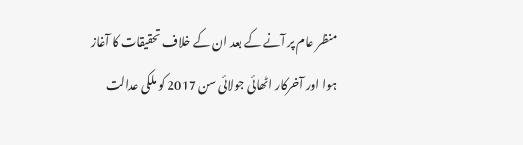منظر عام پر آنے کے بعد ان کے خلاف تحقیقات کا آغاز ہوا اور آخرکار اٹھائی جولائی سن 2017 کو ملکی عدالت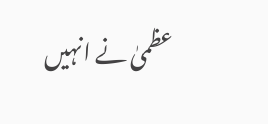عظمیٰ نے انہیں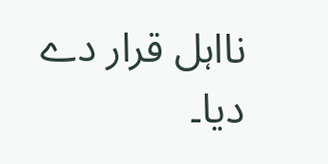نااہل قرار دے دیا۔